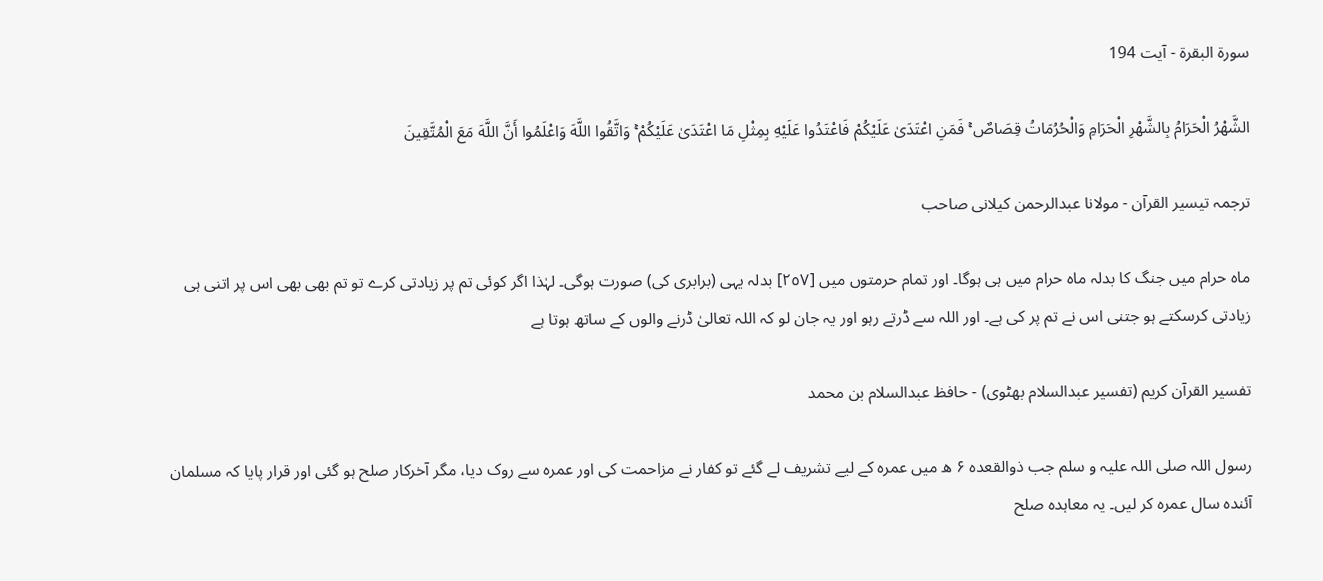سورة البقرة - آیت 194

الشَّهْرُ الْحَرَامُ بِالشَّهْرِ الْحَرَامِ وَالْحُرُمَاتُ قِصَاصٌ ۚ فَمَنِ اعْتَدَىٰ عَلَيْكُمْ فَاعْتَدُوا عَلَيْهِ بِمِثْلِ مَا اعْتَدَىٰ عَلَيْكُمْ ۚ وَاتَّقُوا اللَّهَ وَاعْلَمُوا أَنَّ اللَّهَ مَعَ الْمُتَّقِينَ

ترجمہ تیسیر القرآن - مولانا عبدالرحمن کیلانی صاحب

ماہ حرام میں جنگ کا بدلہ ماہ حرام میں ہی ہوگا۔ اور تمام حرمتوں میں [٢٥٧] بدلہ یہی (برابری کی) صورت ہوگی۔ لہٰذا اگر کوئی تم پر زیادتی کرے تو تم بھی بھی اس پر اتنی ہی زیادتی کرسکتے ہو جتنی اس نے تم پر کی ہے۔ اور اللہ سے ڈرتے رہو اور یہ جان لو کہ اللہ تعالیٰ ڈرنے والوں کے ساتھ ہوتا ہے

تفسیر القرآن کریم (تفسیر عبدالسلام بھٹوی) - حافظ عبدالسلام بن محمد

رسول اللہ صلی اللہ علیہ و سلم جب ذوالقعدہ ۶ ھ میں عمرہ کے لیے تشریف لے گئے تو کفار نے مزاحمت کی اور عمرہ سے روک دیا، مگر آخرکار صلح ہو گئی اور قرار پایا کہ مسلمان آئندہ سال عمرہ کر لیں۔ یہ معاہدہ صلح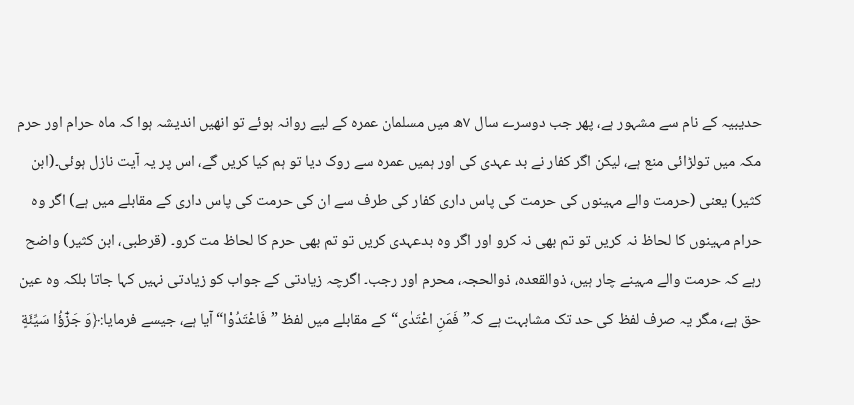حدیبیہ کے نام سے مشہور ہے، پھر جب دوسرے سال ۷ھ میں مسلمان عمرہ کے لیے روانہ ہوئے تو انھیں اندیشہ ہوا کہ ماہ حرام اور حرم مکہ میں تولڑائی منع ہے، لیکن اگر کفار نے بد عہدی کی اور ہمیں عمرہ سے روک دیا تو ہم کیا کریں گے، اس پر یہ آیت نازل ہوئی۔(ابن کثیر) یعنی (حرمت والے مہینوں کی حرمت کی پاس داری کفار کی طرف سے ان کی حرمت کی پاس داری کے مقابلے میں ہے) اگر وہ حرام مہینوں کا لحاظ نہ کریں تو تم بھی نہ کرو اور اگر وہ بدعہدی کریں تو تم بھی حرم کا لحاظ مت کرو۔ (قرطبی، ابن کثیر) واضح رہے کہ حرمت والے مہینے چار ہیں، ذوالقعدہ، ذوالحجہ، محرم اور رجب۔ اگرچہ زیادتی کے جواب کو زیادتی نہیں کہا جاتا بلکہ وہ عین حق ہے، مگر یہ صرف لفظ کی حد تک مشابہت ہے کہ”فَمَنِ اعْتَدٰى“کے مقابلے میں لفظ ”فَاعْتَدُوْا“آیا ہے، جیسے فرمایا:﴿وَ جَزٰٓؤُا سَيِّئَةٍ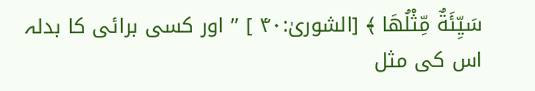سَيِّئَةٌ مِّثْلُهَا ﴾ [الشوریٰ:۴۰ ] ’’ اور کسی برائی کا بدلہ اس کی مثل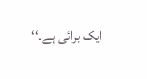ایک برائی ہے۔‘‘